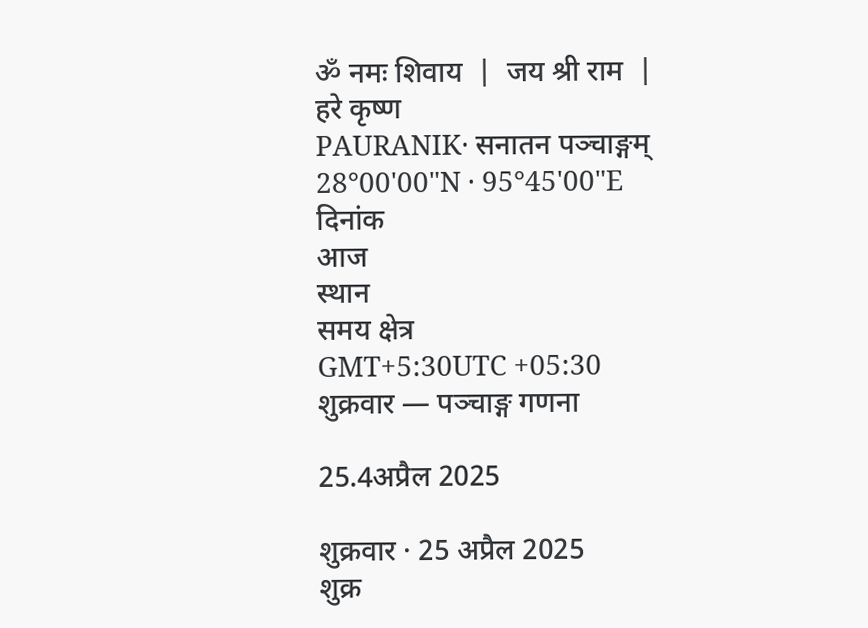ॐ नमः शिवाय  |  जय श्री राम  |  हरे कृष्ण
PAURANIK· सनातन पञ्चाङ्गम्
28°00'00"N · 95°45'00"E
दिनांक
आज
स्थान
समय क्षेत्र
GMT+5:30UTC +05:30
शुक्रवार — पञ्चाङ्ग गणना

25.4अप्रैल 2025

शुक्रवार · 25 अप्रैल 2025
शुक्र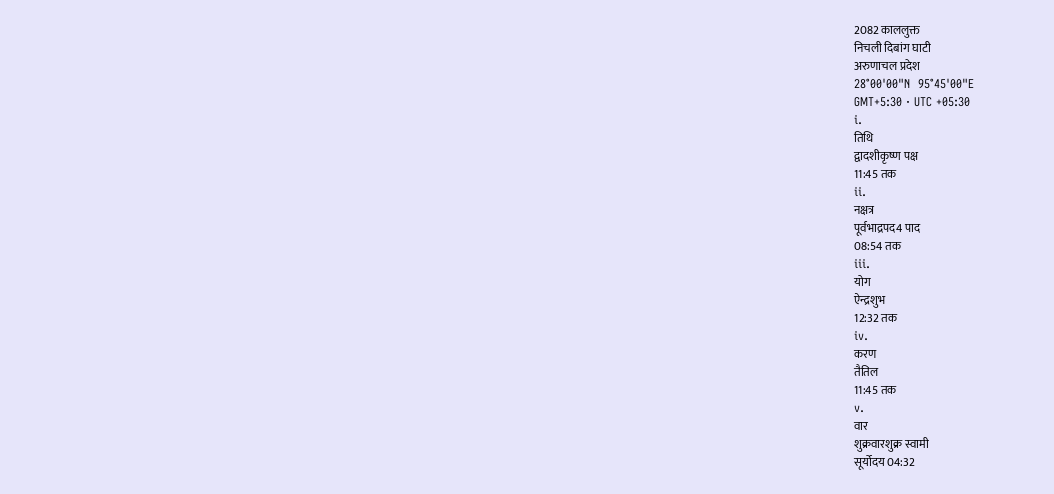2082 काललुक्त
निचली दिबांग घाटी
अरुणाचल प्रदेश
28°00'00"N  95°45'00"E
GMT+5:30 · UTC +05:30
i.
तिथि
द्वादशीकृष्ण पक्ष
11:45 तक
ii.
नक्षत्र
पूर्वभाद्रपद4 पाद
08:54 तक
iii.
योग
ऐन्द्रशुभ
12:32 तक
iv.
करण
तैतिल
11:45 तक
v.
वार
शुक्रवारशुक्र स्वामी
सूर्योदय 04:32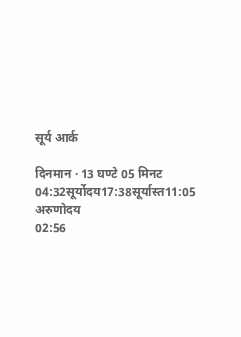सूर्य आर्क

दिनमान · 13 घण्टे 05 मिनट
04:32सूर्योदय17:38सूर्यास्त11:05
अरुणोदय
02:56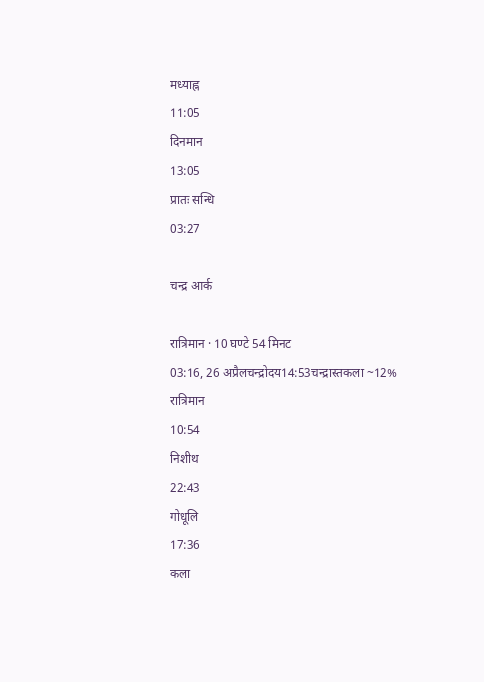मध्याह्न
11:05
दिनमान
13:05
प्रातः सन्धि
03:27

चन्द्र आर्क

रात्रिमान · 10 घण्टे 54 मिनट
03:16, 26 अप्रैलचन्द्रोदय14:53चन्द्रास्तकला ~12%
रात्रिमान
10:54
निशीथ
22:43
गोधूलि
17:36
कला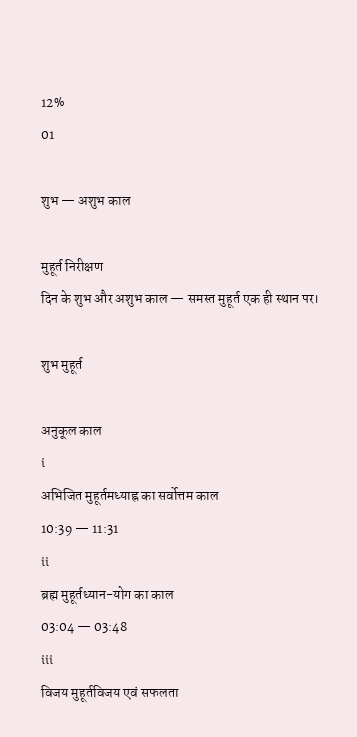12%
01

शुभ — अशुभ काल

मुहूर्त निरीक्षण
दिन के शुभ और अशुभ काल — समस्त मुहूर्त एक ही स्थान पर।

शुभ मुहूर्त

अनुकूल काल
i
अभिजित मुहूर्तमध्याह्न का सर्वोत्तम काल
10:39 — 11:31
ii
ब्रह्म मुहूर्तध्यान-योग का काल
03:04 — 03:48
iii
विजय मुहूर्तविजय एवं सफलता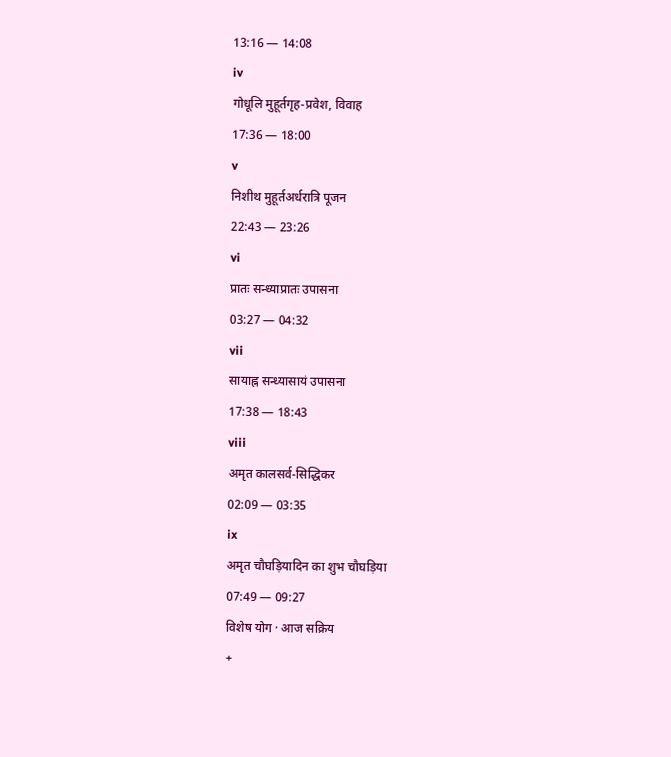13:16 — 14:08
iv
गोधूलि मुहूर्तगृह-प्रवेश, विवाह
17:36 — 18:00
v
निशीथ मुहूर्तअर्धरात्रि पूजन
22:43 — 23:26
vi
प्रातः सन्ध्याप्रातः उपासना
03:27 — 04:32
vii
सायाह्न सन्ध्यासायं उपासना
17:38 — 18:43
viii
अमृत कालसर्व-सिद्धिकर
02:09 — 03:35
ix
अमृत चौघड़ियादिन का शुभ चौघड़िया
07:49 — 09:27
विशेष योग · आज सक्रिय
+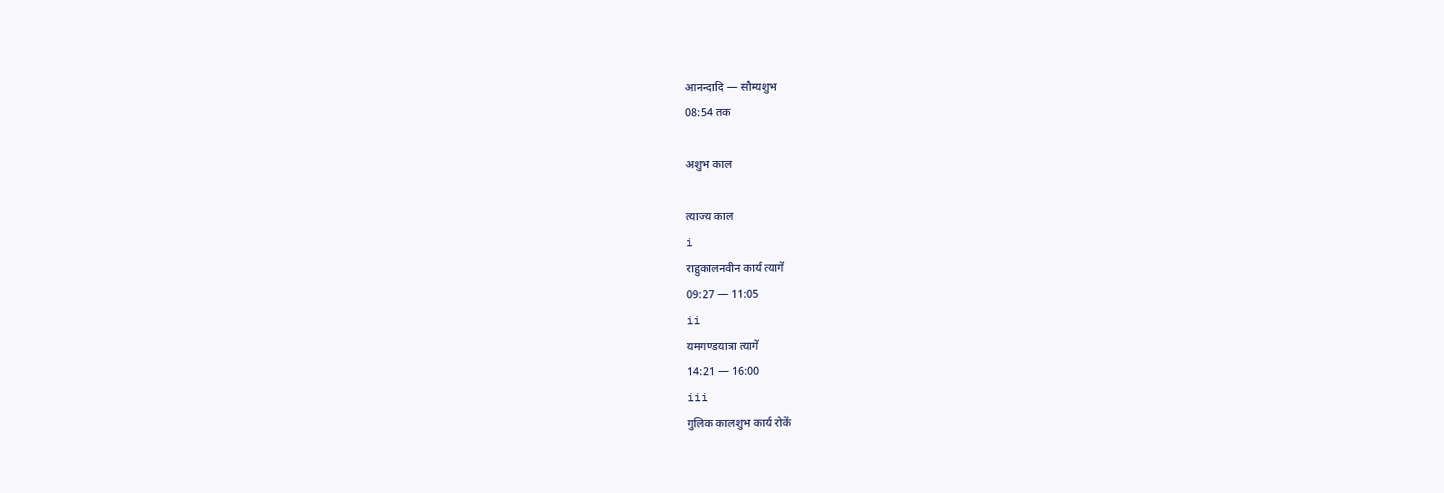आनन्दादि — सौम्यशुभ
08:54 तक

अशुभ काल

त्याज्य काल
i
राहुकालनवीन कार्य त्यागें
09:27 — 11:05
ii
यमगण्डयात्रा त्यागें
14:21 — 16:00
iii
गुलिक कालशुभ कार्य रोकें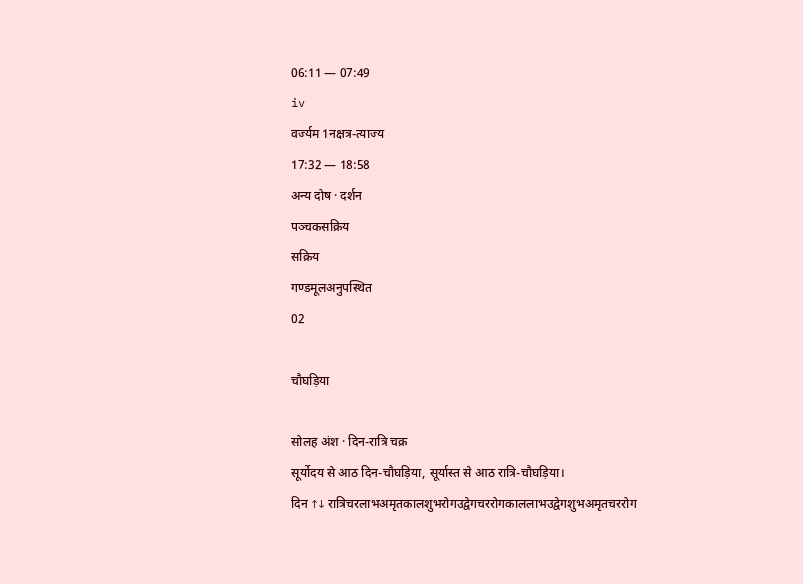06:11 — 07:49
iv
वर्ज्यम 1नक्षत्र-त्याज्य
17:32 — 18:58
अन्य दोष · दर्शन
पञ्चकसक्रिय
सक्रिय
गण्डमूलअनुपस्थित
02

चौघड़िया

सोलह अंश · दिन-रात्रि चक्र
सूर्योदय से आठ दिन-चौघड़िया, सूर्यास्त से आठ रात्रि-चौघड़िया।
दिन ↑↓ रात्रिचरलाभअमृतकालशुभरोगउद्वेगचररोगकाललाभउद्वेगशुभअमृतचररोग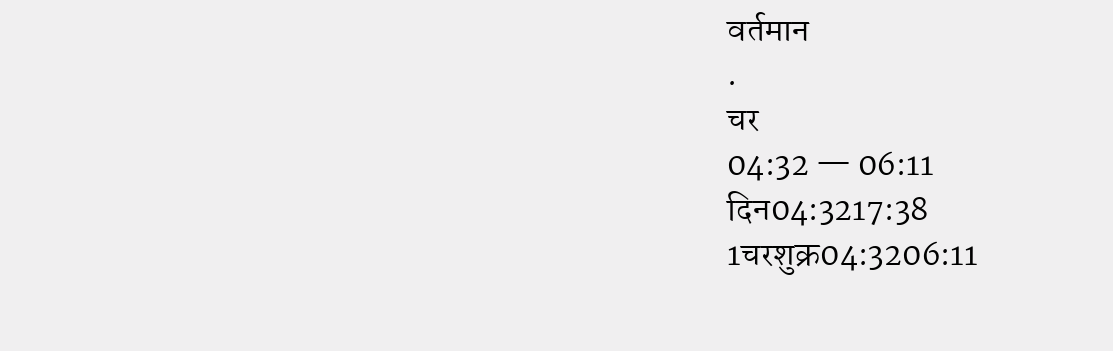वर्तमान
.
चर
04:32 — 06:11
दिन04:3217:38
1चरशुक्र04:3206:11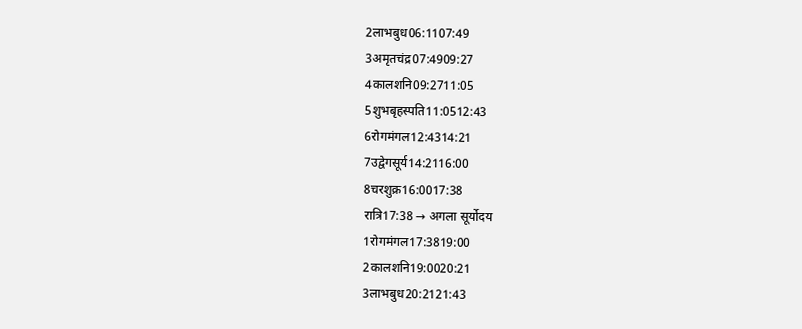2लाभबुध06:1107:49
3अमृतचंद्र07:4909:27
4कालशनि09:2711:05
5शुभबृहस्पति11:0512:43
6रोगमंगल12:4314:21
7उद्वेगसूर्य14:2116:00
8चरशुक्र16:0017:38
रात्रि17:38 → अगला सूर्योदय
1रोगमंगल17:3819:00
2कालशनि19:0020:21
3लाभबुध20:2121:43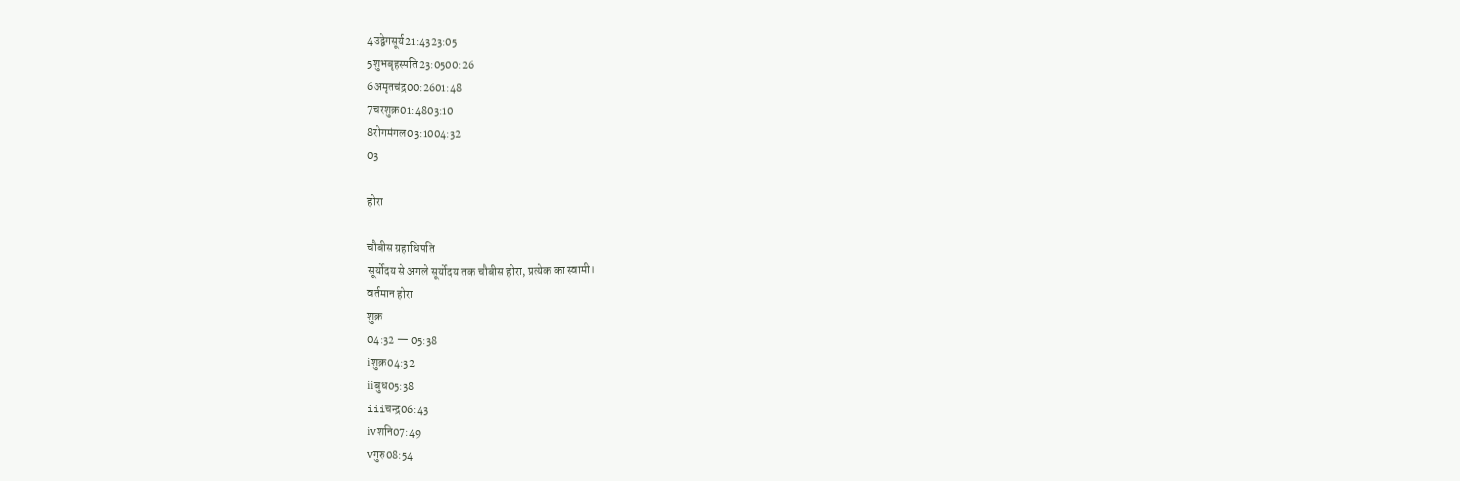4उद्वेगसूर्य21:4323:05
5शुभबृहस्पति23:0500:26
6अमृतचंद्र00:2601:48
7चरशुक्र01:4803:10
8रोगमंगल03:1004:32
03

होरा

चौबीस ग्रहाधिपति
सूर्योदय से अगले सूर्योदय तक चौबीस होरा, प्रत्येक का स्वामी।
वर्तमान होरा
शुक्र
04:32 — 05:38
iशुक्र04:32
iiबुध05:38
iiiचन्द्र06:43
ivशनि07:49
vगुरु08:54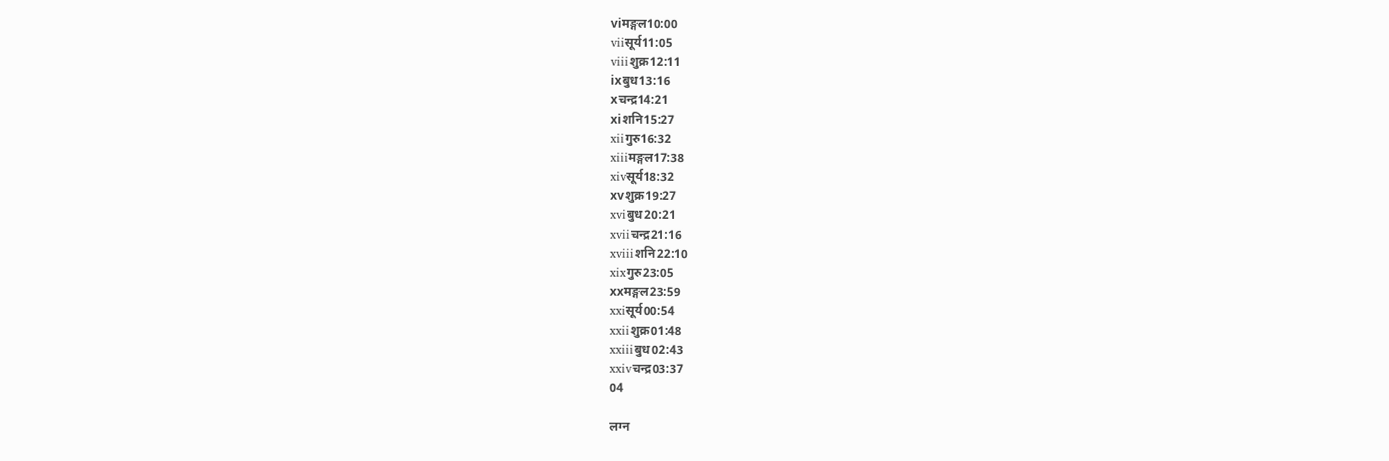viमङ्गल10:00
viiसूर्य11:05
viiiशुक्र12:11
ixबुध13:16
xचन्द्र14:21
xiशनि15:27
xiiगुरु16:32
xiiiमङ्गल17:38
xivसूर्य18:32
xvशुक्र19:27
xviबुध20:21
xviiचन्द्र21:16
xviiiशनि22:10
xixगुरु23:05
xxमङ्गल23:59
xxiसूर्य00:54
xxiiशुक्र01:48
xxiiiबुध02:43
xxivचन्द्र03:37
04

लग्न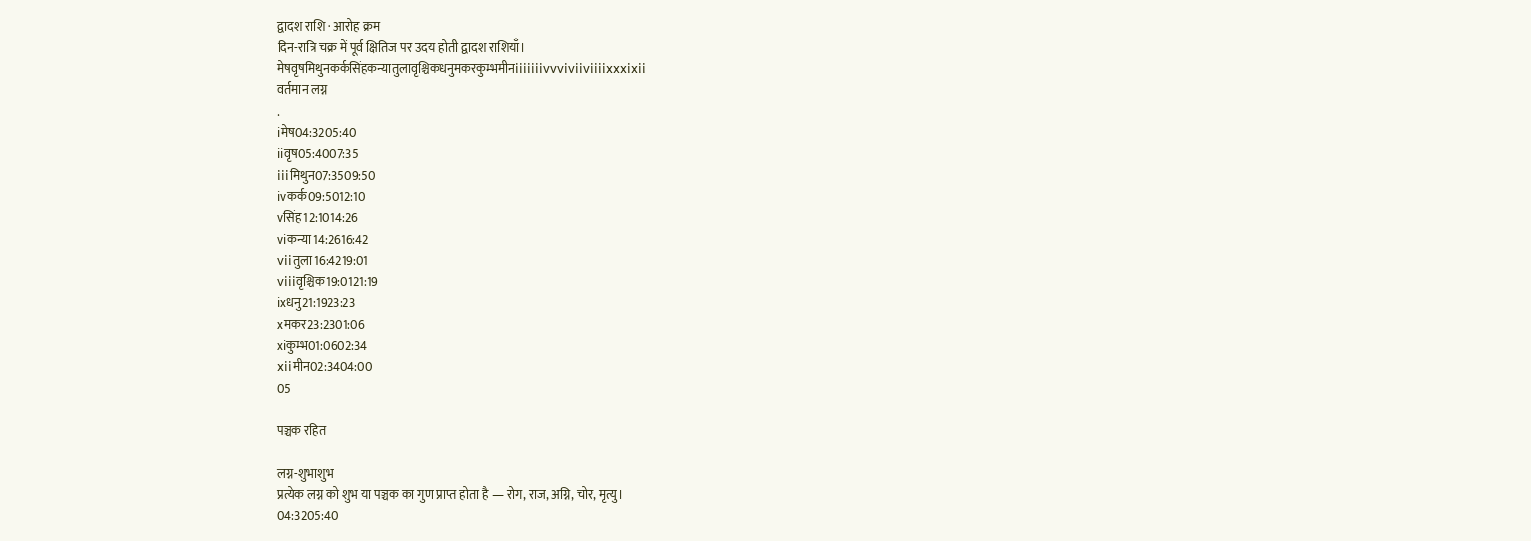द्वादश राशि · आरोह क्रम
दिन-रात्रि चक्र में पूर्व क्षितिज पर उदय होती द्वादश राशियाँ।
मेषवृषमिथुनकर्कसिंहकन्यातुलावृश्चिकधनुमकरकुम्भमीनiiiiiiivvviviiviiiixxxixii
वर्तमान लग्न
.
iमेष04:3205:40
iiवृष05:4007:35
iiiमिथुन07:3509:50
ivकर्क09:5012:10
vसिंह12:1014:26
viकन्या14:2616:42
viiतुला16:4219:01
viiiवृश्चिक19:0121:19
ixधनु21:1923:23
xमकर23:2301:06
xiकुम्भ01:0602:34
xiiमीन02:3404:00
05

पञ्चक रहित

लग्न-शुभाशुभ
प्रत्येक लग्न को शुभ या पञ्चक का गुण प्राप्त होता है — रोग, राज, अग्नि, चोर, मृत्यु।
04:3205:40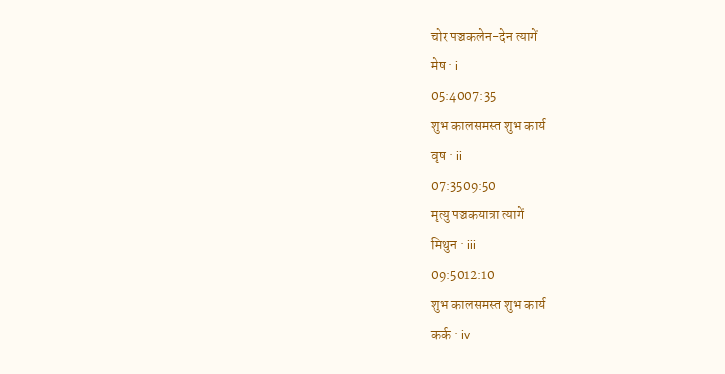चोर पञ्चकलेन-देन त्यागें
मेष · i
05:4007:35
शुभ कालसमस्त शुभ कार्य
वृष · ii
07:3509:50
मृत्यु पञ्चकयात्रा त्यागें
मिथुन · iii
09:5012:10
शुभ कालसमस्त शुभ कार्य
कर्क · iv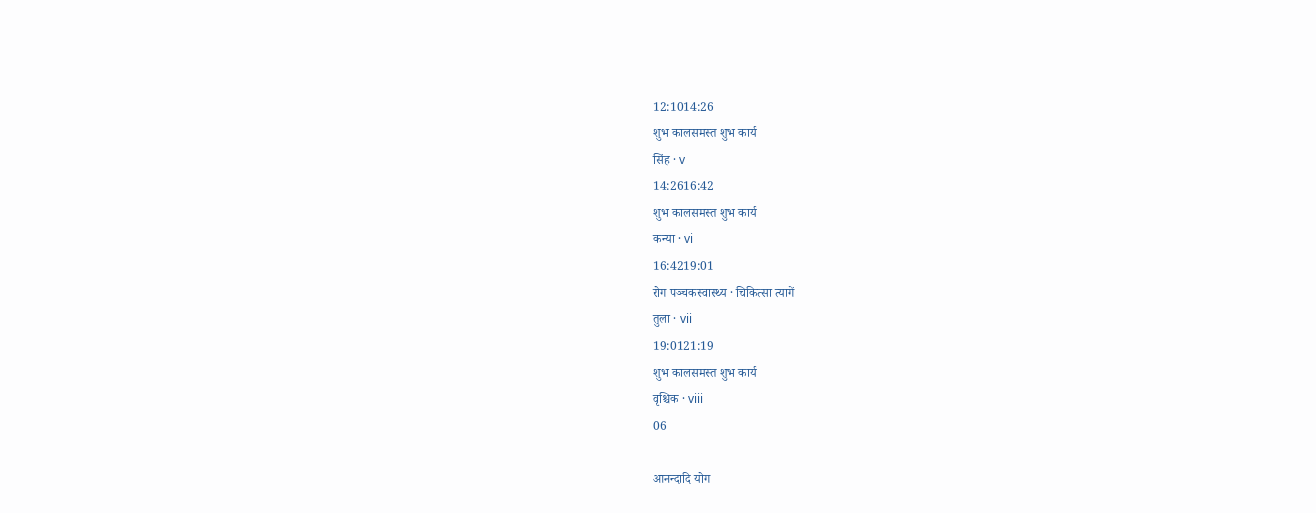12:1014:26
शुभ कालसमस्त शुभ कार्य
सिंह · v
14:2616:42
शुभ कालसमस्त शुभ कार्य
कन्या · vi
16:4219:01
रोग पञ्चकस्वास्थ्य · चिकित्सा त्यागें
तुला · vii
19:0121:19
शुभ कालसमस्त शुभ कार्य
वृश्चिक · viii
06

आनन्दादि योग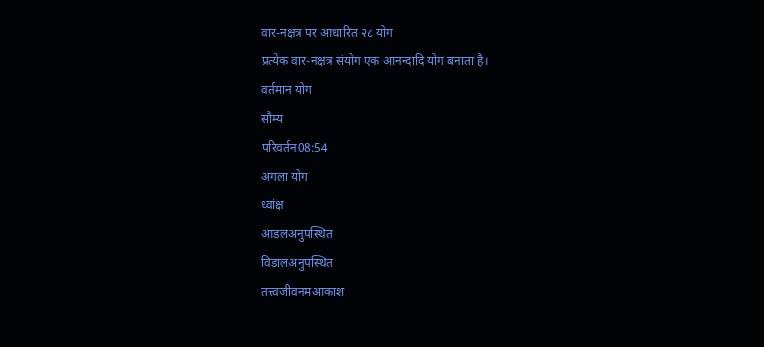वार-नक्षत्र पर आधारित २८ योग
प्रत्येक वार-नक्षत्र संयोग एक आनन्दादि योग बनाता है।
वर्तमान योग
सौम्य
परिवर्तन08:54
अगला योग
ध्वांक्ष
आडलअनुपस्थित
विडालअनुपस्थित
तत्त्वजीवनमआकाश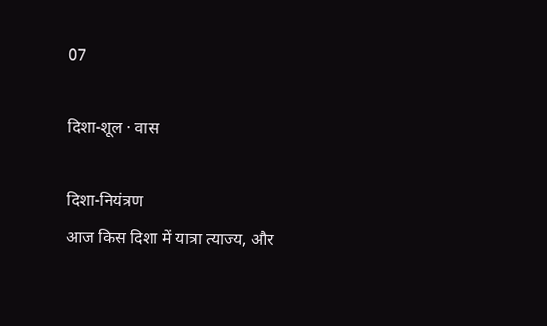07

दिशा-शूल · वास

दिशा-नियंत्रण
आज किस दिशा में यात्रा त्याज्य, और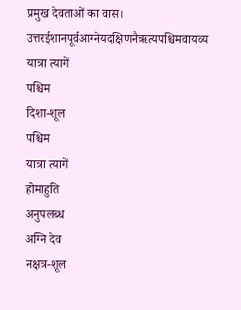प्रमुख देवताओं का वास।
उत्तरईशानपूर्वआग्नेयदक्षिणनैऋत्यपश्चिमवायव्य
यात्रा त्यागें
पश्चिम
दिशा-शूल
पश्चिम
यात्रा त्यागें
होमाहुति
अनुपलब्ध
अग्नि देव
नक्षत्र-शूल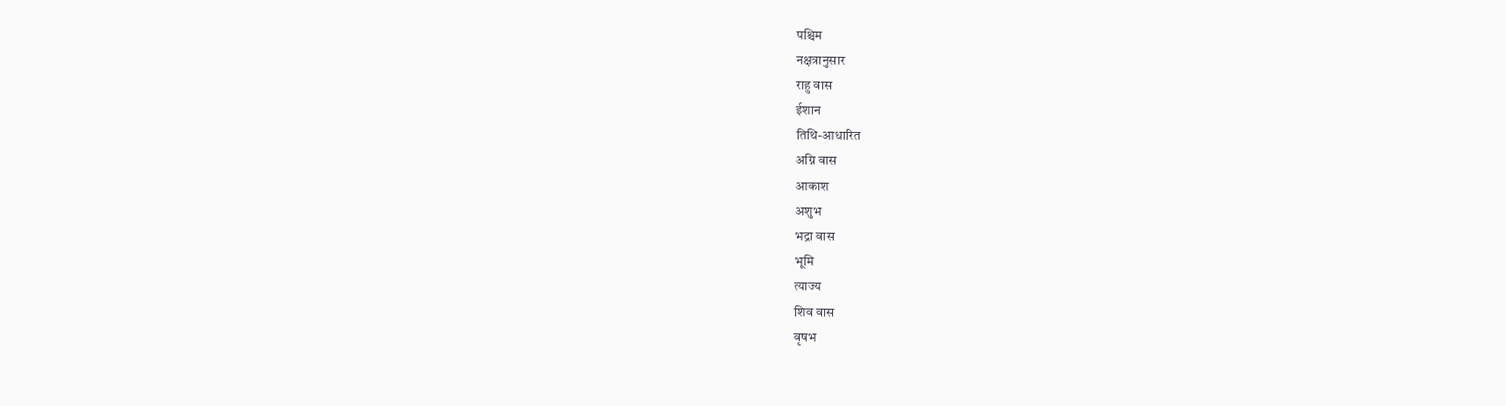पश्चिम
नक्षत्रानुसार
राहु वास
ईशान
तिथि-आधारित
अग्नि वास
आकाश
अशुभ
भद्रा वास
भूमि
त्याज्य
शिव वास
वृषभ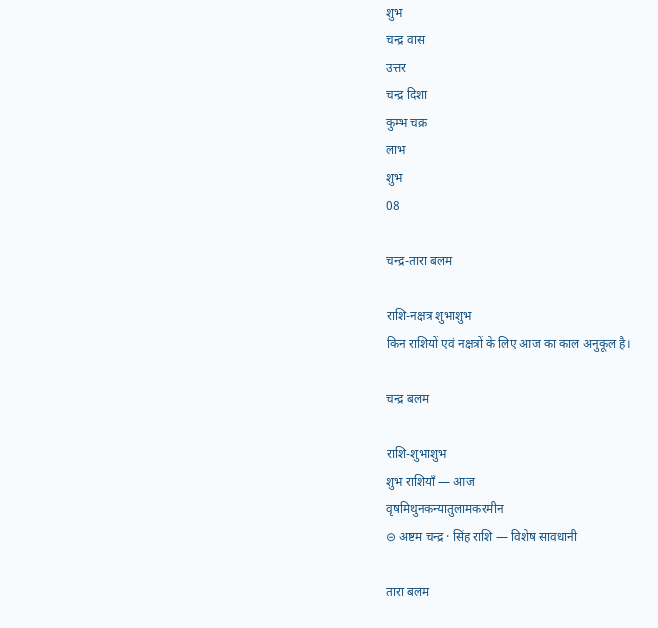शुभ
चन्द्र वास
उत्तर
चन्द्र दिशा
कुम्भ चक्र
लाभ
शुभ
08

चन्द्र-तारा बलम

राशि-नक्षत्र शुभाशुभ
किन राशियों एवं नक्षत्रों के लिए आज का काल अनुकूल है।

चन्द्र बलम

राशि-शुभाशुभ
शुभ राशियाँ — आज
वृषमिथुनकन्यातुलामकरमीन
⊝ अष्टम चन्द्र · सिंह राशि — विशेष सावधानी

तारा बलम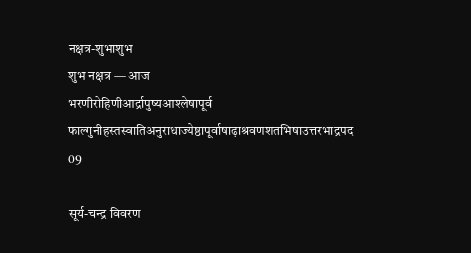नक्षत्र-शुभाशुभ
शुभ नक्षत्र — आज
भरणीरोहिणीआर्द्रापुष्यआश्लेषापूर्व फाल्गुनीहस्तस्वातिअनुराधाज्येष्ठापूर्वाषाढ़ाश्रवणशतभिषाउत्तरभाद्रपद
09

सूर्य-चन्द्र विवरण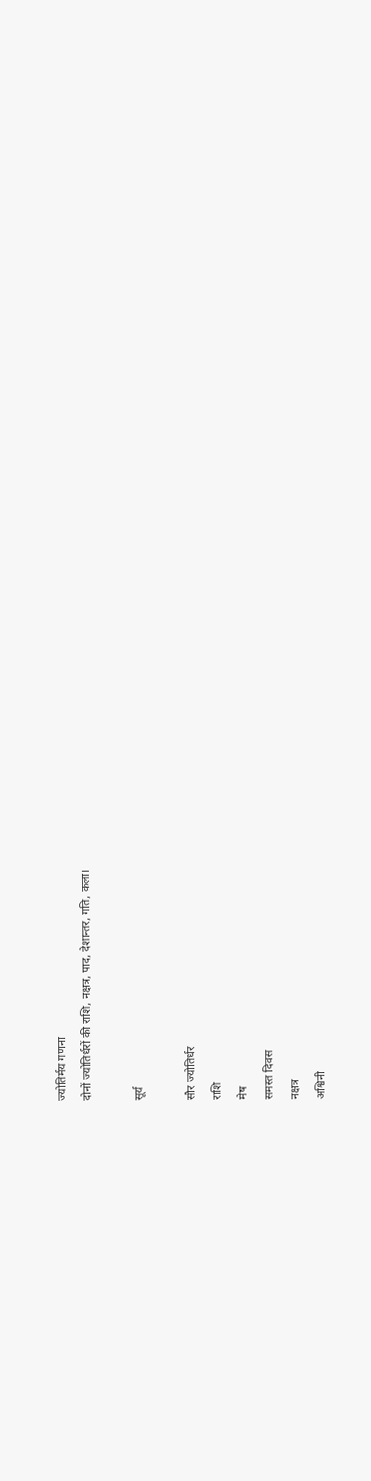ज्योतिर्मय गणना
दोनों ज्योतिर्धरों की राशि, नक्षत्र, पाद, देशान्तर, गति, कला।

सूर्य

सौर ज्योतिर्धर
राशि
मेष
समस्त दिवस
नक्षत्र
अश्विनी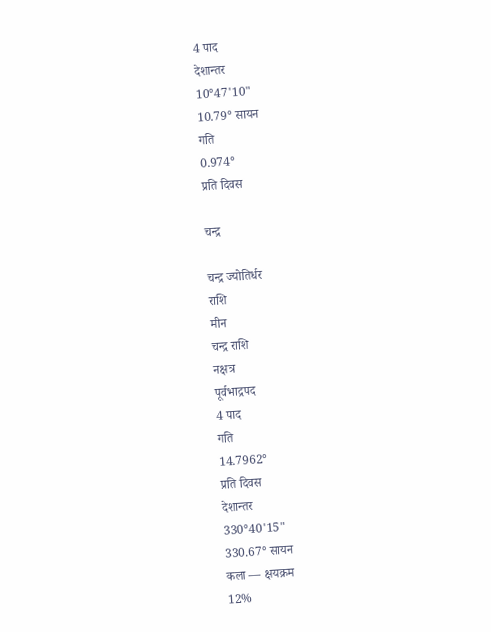4 पाद
देशान्तर
10°47'10"
10.79° सायन
गति
0.974°
प्रति दिवस

चन्द्र

चन्द्र ज्योतिर्धर
राशि
मीन
चन्द्र राशि
नक्षत्र
पूर्वभाद्रपद
4 पाद
गति
14.7962°
प्रति दिवस
देशान्तर
330°40'15"
330.67° सायन
कला — क्षयक्रम
12%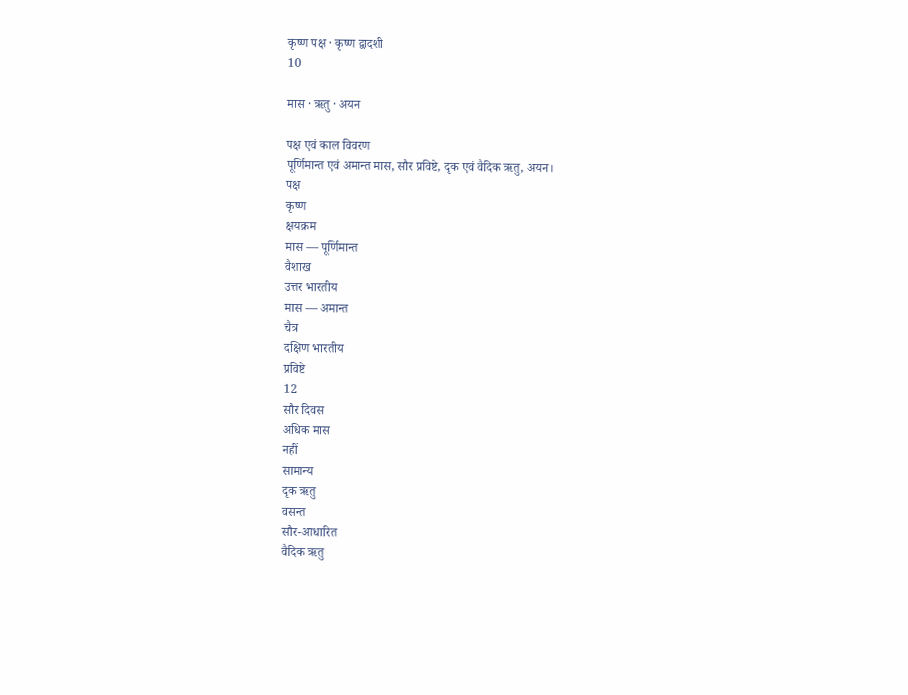कृष्ण पक्ष · कृष्ण द्वादशी
10

मास · ऋतु · अयन

पक्ष एवं काल विवरण
पूर्णिमान्त एवं अमान्त मास, सौर प्रविष्टे, दृक एवं वैदिक ऋतु, अयन।
पक्ष
कृष्ण
क्षयक्रम
मास — पूर्णिमान्त
वैशाख
उत्तर भारतीय
मास — अमान्त
चैत्र
दक्षिण भारतीय
प्रविष्टे
12
सौर दिवस
अधिक मास
नहीं
सामान्य
दृक ऋतु
वसन्त
सौर-आधारित
वैदिक ऋतु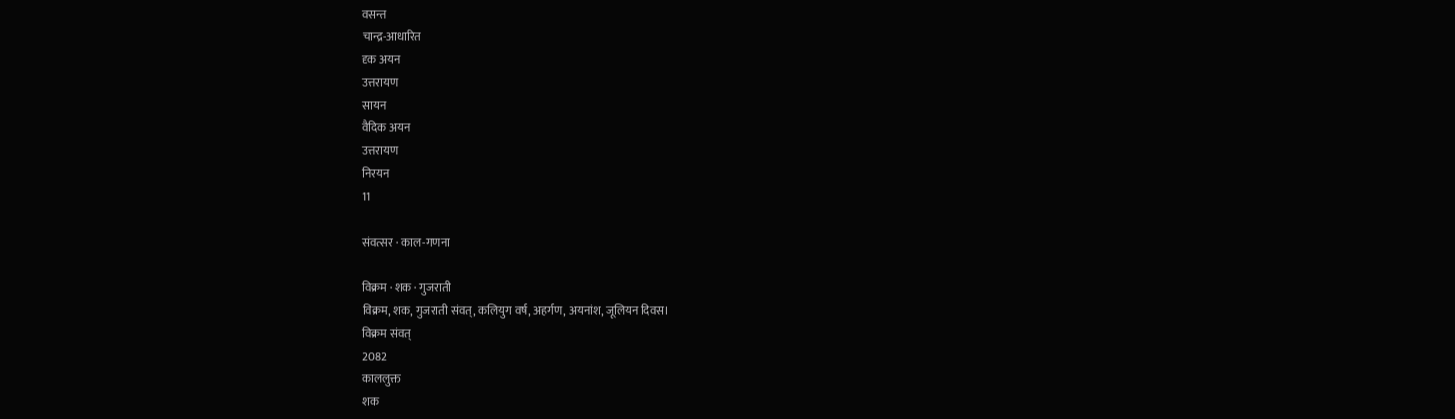वसन्त
चान्द्र-आधारित
दृक अयन
उत्तरायण
सायन
वैदिक अयन
उत्तरायण
निरयन
11

संवत्सर · काल-गणना

विक्रम · शक · गुजराती
विक्रम, शक, गुजराती संवत्, कलियुग वर्ष, अहर्गण, अयनांश, जूलियन दिवस।
विक्रम संवत्
2082
काललुक्त
शक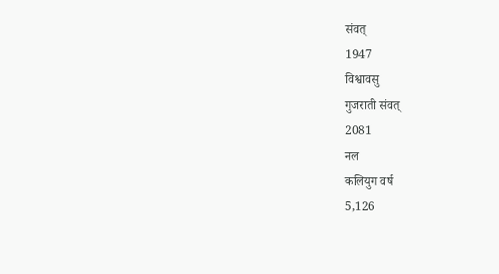संवत्
1947
विश्वावसु
गुजराती संवत्
2081
नल
कलियुग वर्ष
5,126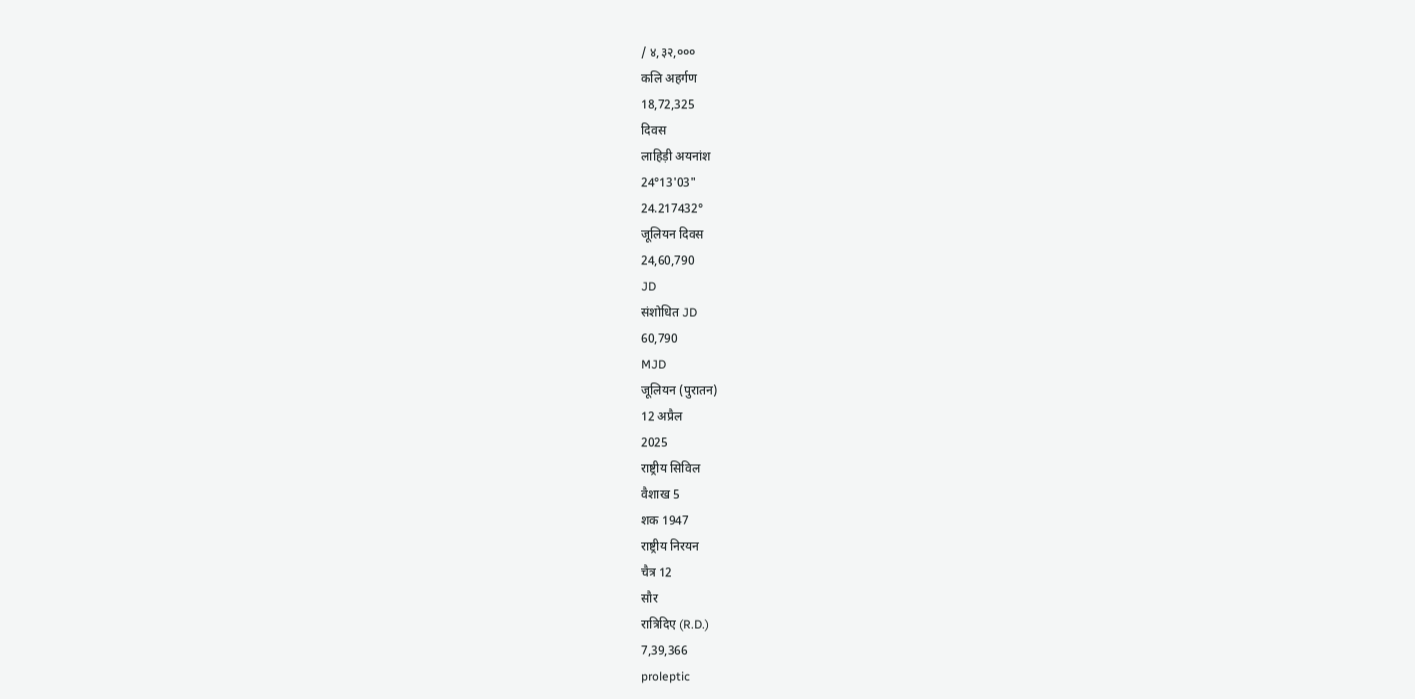/ ४,३२,०००
कलि अहर्गण
18,72,325
दिवस
लाहिड़ी अयनांश
24°13'03"
24.217432°
जूलियन दिवस
24,60,790
JD
संशोधित JD
60,790
MJD
जूलियन (पुरातन)
12 अप्रैल
2025
राष्ट्रीय सिविल
वैशाख 5
शक 1947
राष्ट्रीय निरयन
चैत्र 12
सौर
रात्रिदिए (R.D.)
7,39,366
proleptic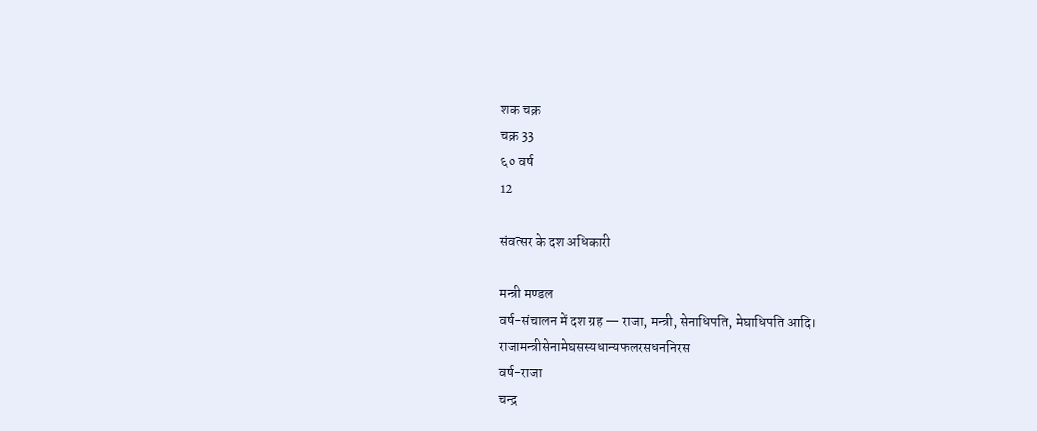शक चक्र
चक्र 33
६० वर्ष
12

संवत्सर के दश अधिकारी

मन्त्री मण्डल
वर्ष-संचालन में दश ग्रह — राजा, मन्त्री, सेनाधिपति, मेघाधिपति आदि।
राजामन्त्रीसेनामेघसस्यधान्यफलरसधननिरस
वर्ष-राजा
चन्द्र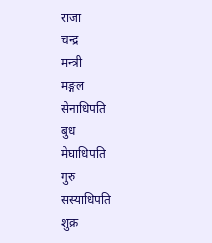राजा
चन्द्र
मन्त्री
मङ्गल
सेनाधिपति
बुध
मेघाधिपति
गुरु
सस्याधिपति
शुक्र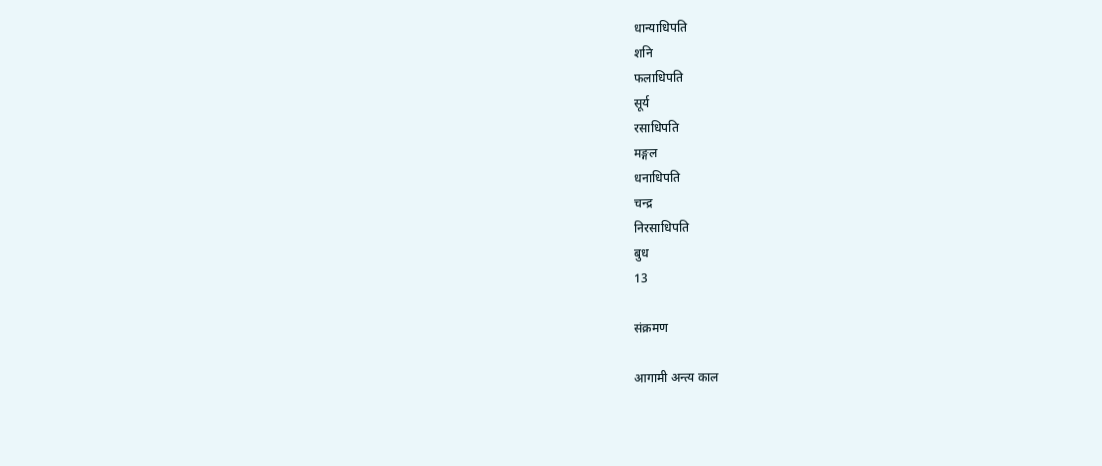धान्याधिपति
शनि
फलाधिपति
सूर्य
रसाधिपति
मङ्गल
धनाधिपति
चन्द्र
निरसाधिपति
बुध
13

संक्रमण

आगामी अन्त्य काल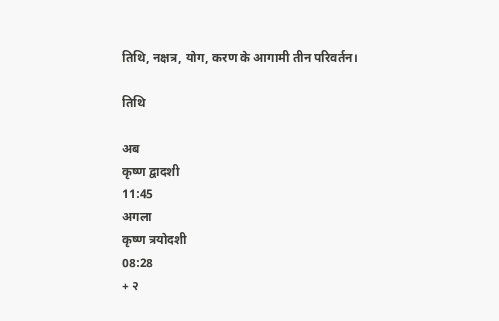तिथि, नक्षत्र, योग, करण के आगामी तीन परिवर्तन।

तिथि

अब
कृष्ण द्वादशी
11:45
अगला
कृष्ण त्रयोदशी
08:28
+ २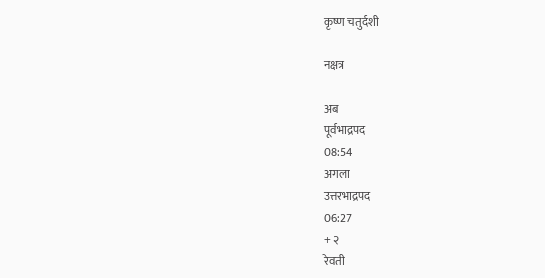कृष्ण चतुर्दशी

नक्षत्र

अब
पूर्वभाद्रपद
08:54
अगला
उत्तरभाद्रपद
06:27
+ २
रेवती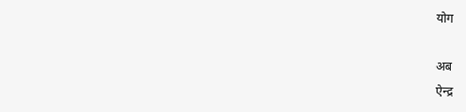योग

अब
ऐन्द्र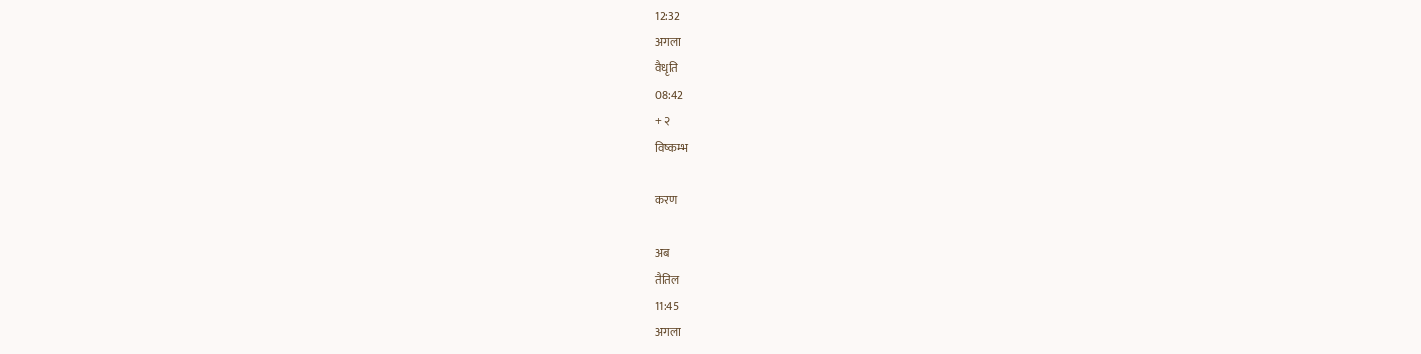12:32
अगला
वैधृति
08:42
+ २
विष्कम्भ

करण

अब
तैतिल
11:45
अगला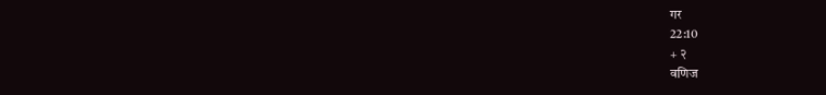गर
22:10
+ २
वणिज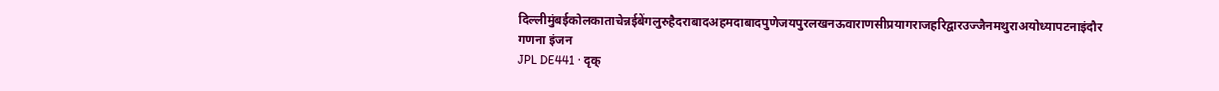दिल्लीमुंबईकोलकाताचेन्नईबेंगलुरुहैदराबादअहमदाबादपुणेजयपुरलखनऊवाराणसीप्रयागराजहरिद्वारउज्जैनमथुराअयोध्यापटनाइंदौर
गणना इंजन
JPL DE441 · दृक्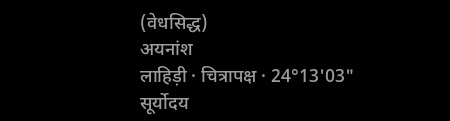(वेधसिद्ध)
अयनांश
लाहिड़ी · चित्रापक्ष · 24°13'03"
सूर्योदय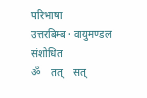परिभाषा
उत्तरबिम्ब · वायुमण्डल संशोधित
ॐ    तत्    सत्